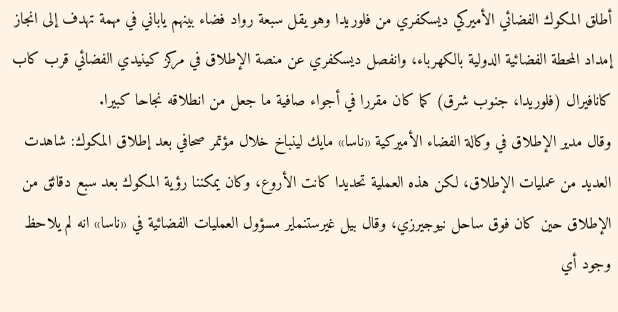أطلق المكوك الفضائي الأميركي ديسكفري من فلوريدا وهو يقل سبعة رواد فضاء بينهم ياباني في مهمة تهدف إلى انجاز إمداد المحطة الفضائية الدولية بالكهرباء، وانفصل ديسكفري عن منصة الإطلاق في مركز كينيدي الفضائي قرب كاب كانافيرال (فلوريدا، جنوب شرق) كما كان مقررا في أجواء صافية ما جعل من انطلاقه نجاحا كبيرا.
وقال مدير الإطلاق في وكالة الفضاء الأميركية «ناسا» مايك لينباخ خلال مؤتمر صحافي بعد إطلاق المكوك: شاهدت العديد من عمليات الإطلاق، لكن هذه العملية تحديدا كانت الأروع، وكان يمكننا رؤية المكوك بعد سبع دقائق من الإطلاق حين كان فوق ساحل نيوجيرزي، وقال بيل غيرستنماير مسؤول العمليات الفضائية في «ناسا» انه لم يلاحظ وجود أي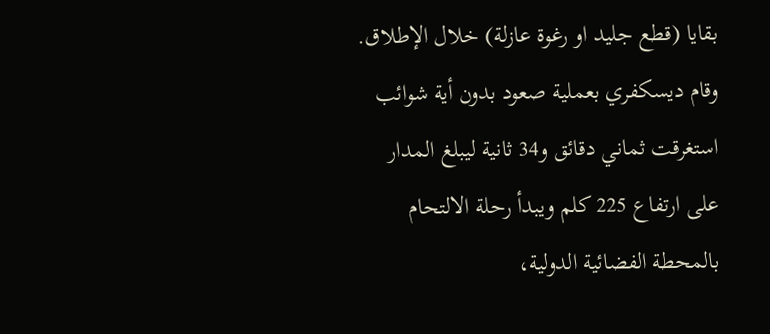بقايا (قطع جليد او رغوة عازلة) خلال الإطلاق.
وقام ديسكفري بعملية صعود بدون أية شوائب استغرقت ثماني دقائق و34 ثانية ليبلغ المدار على ارتفاع 225 كلم ويبدأ رحلة الالتحام بالمحطة الفضائية الدولية،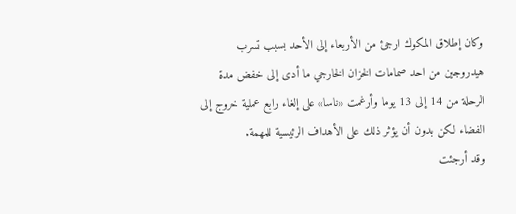وكان إطلاق المكوك ارجئ من الأربعاء إلى الأحد بسبب تسرب هيدروجين من احد صمامات الخزان الخارجي ما أدى إلى خفض مدة الرحلة من 14 إلى 13 يوما وأرغمت «ناسا» على إلغاء رابع عملية خروج إلى الفضاء لكن بدون أن يؤثر ذلك على الأهداف الرئيسية للمهمة.
وقد أرجئت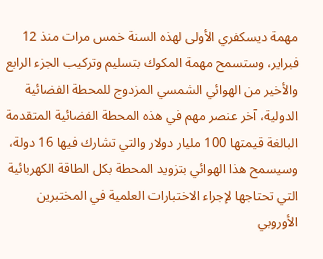مهمة ديسكفري الأولى لهذه السنة خمس مرات منذ 12 فبراير، وستسمح مهمة المكوك بتسليم وتركيب الجزء الرابع والأخير من الهوائي الشمسي المزدوج للمحطة الفضائية الدولية، آخر عنصر مهم في هذه المحطة الفضائية المتقدمة البالغة قيمتها 100 مليار دولار والتي تشارك فيها 16 دولة، وسيسمح هذا الهوائي بتزويد المحطة بكل الطاقة الكهربائية التي تحتاجها لإجراء الاختبارات العلمية في المختبرين الأوروبي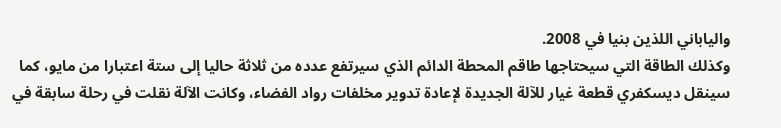والياباني اللذين بنيا في 2008.
وكذلك الطاقة التي سيحتاجها طاقم المحطة الدائم الذي سيرتفع عدده من ثلاثة حاليا إلى ستة اعتبارا من مايو، كما سينقل ديسكفري قطعة غيار للآلة الجديدة لإعادة تدوير مخلفات رواد الفضاء، وكانت الآلة نقلت في رحلة سابقة في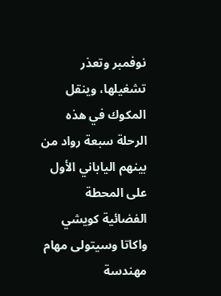نوفمبر وتعذر تشغيلها، وينقل المكوك في هذه الرحلة سبعة رواد من بينهم الياباني الأول على المحطة الفضائية كويشي واكاتا وسيتولى مهام مهندسة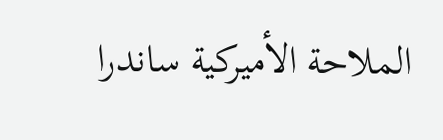الملاحة الأميركية ساندرا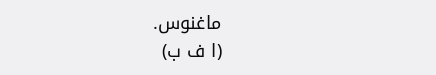ماغنوس.
(ا ف ب)